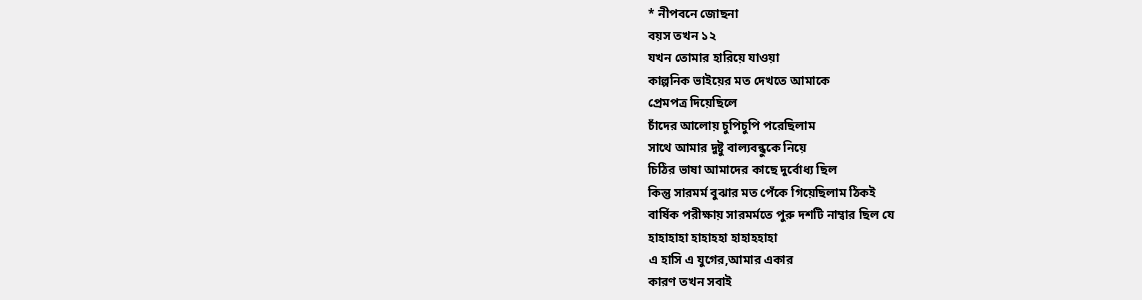* নীপবনে জোছনা
বয়স তখন ১২
যখন তোমার হারিয়ে যাওয়া
কাল্পনিক ভাইয়ের মত দেখতে আমাকে
প্রেমপত্র দিয়েছিলে
চাঁদের আলোয় চুপিচুপি পরেছিলাম
সাথে আমার দুষ্টু বাল্যবন্ধুকে নিয়ে
চিঠির ভাষা আমাদের কাছে দুর্বোধ্য ছিল
কিন্তু সারমর্ম বুঝার মত পেঁকে গিয়েছিলাম ঠিকই
বার্ষিক পরীক্ষায় সারমর্মতে পুরু দশটি নাম্বার ছিল যে
হাহাহাহা হাহাহহা হাহাহহাহা
এ হাসি এ যুগের,আমার একার
কারণ তখন সবাই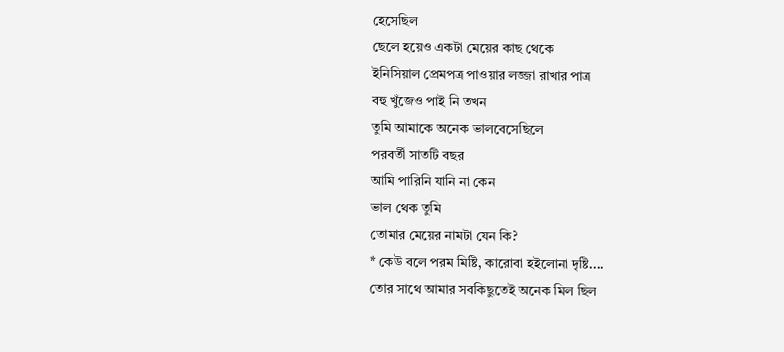হেসেছিল
ছেলে হয়েও একটা মেয়ের কাছ থেকে
ইনিসিয়াল প্রেমপত্র পাওয়ার লজ্জা রাখার পাত্র
বহু খুঁজেও পাই নি তখন
তুমি আমাকে অনেক ভালবেসেছিলে
পরবর্তী সাতটি বছর
আমি পারিনি যানি না কেন
ভাল থেক তুমি
তোমার মেয়ের নামটা যেন কি?
* কেউ বলে পরম মিষ্টি, কারোবা হইলোনা দৃষ্টি....
তোর সাথে আমার সবকিছুতেই অনেক মিল ছিল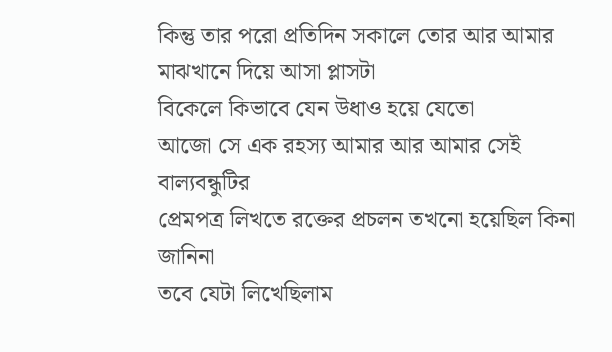কিন্তু তার পরো প্রতিদিন সকালে তোর আর আমার মাঝখানে দিয়ে আসা প্লাসটা
বিকেলে কিভাবে যেন উধাও হয়ে যেতো
আজো সে এক রহস্য আমার আর আমার সেই বাল্যবন্ধুটির
প্রেমপত্র লিখতে রক্তের প্রচলন তখনো হয়েছিল কিনা জানিনা
তবে যেটা লিখেছিলাম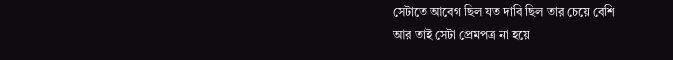সেটাতে আবেগ ছিল যত দাবি ছিল তার চেয়ে বেশি
আর তাই সেটা প্রেমপত্র না হয়ে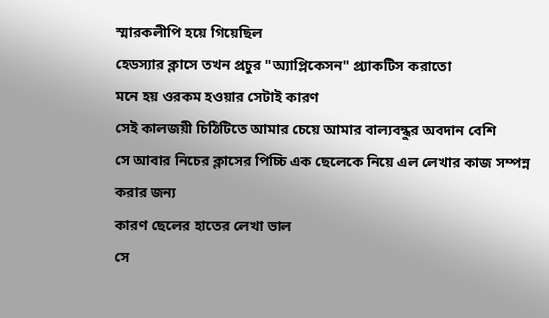স্মারকলীপি হয়ে গিয়েছিল
হেডস্যার ক্লাসে তখন প্রচুর "অ্যাপ্লিকেসন" প্র্যাকটিস করাতো
মনে হয় ওরকম হওয়ার সেটাই কারণ
সেই কালজয়ী চিঠিটিতে আমার চেয়ে আমার বাল্যবন্ধুর অবদান বেশি
সে আবার নিচের ক্লাসের পিচ্চি এক ছেলেকে নিয়ে এল লেখার কাজ সম্পন্ন করার জন্য
কারণ ছেলের হাতের লেখা ভাল
সে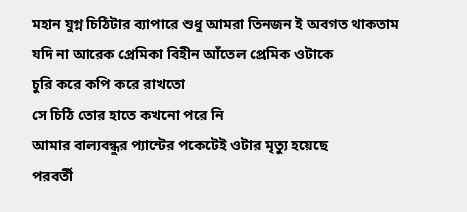মহান যুগ্ন চিঠিটার ব্যাপারে শুধু আমরা তিনজন ই অবগত থাকতাম
যদি না আরেক প্রেমিকা বিহীন আঁতেল প্রেমিক ওটাকে
চুরি করে কপি করে রাখতো
সে চিঠি তোর হাতে কখনো পরে নি
আমার বাল্যবন্ধুর প্যান্টের পকেটেই ওটার মৃত্যু হয়েছে
পরবর্তী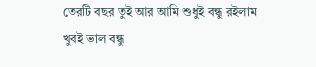তেরটি বছর তুই আর আমি শুধুই বন্ধু রইলাম
খুবই ভাল বন্ধু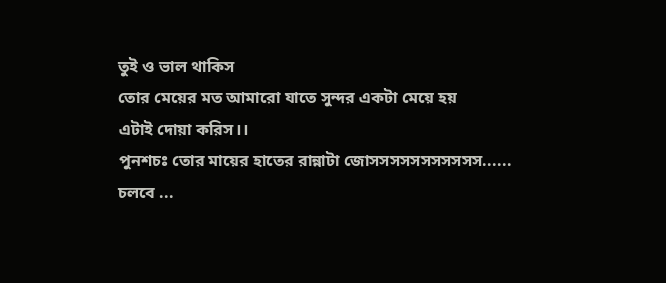তুই ও ভাল থাকিস
তোর মেয়ের মত আমারো যাতে সুন্দর একটা মেয়ে হয়
এটাই দোয়া করিস।।
পুনশচঃ তোর মায়ের হাতের রান্নাটা জোসসসসসসসসসসস......
চলবে ...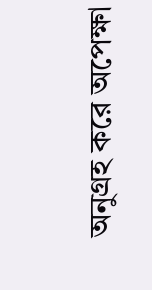অনুগ্রহ করে অপেক্ষা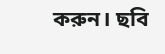করুন। ছবি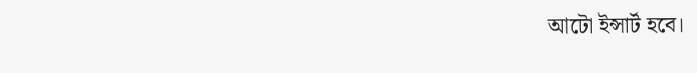আটো ইন্সার্ট হবে।